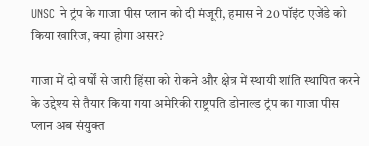UNSC ने ट्रंप के गाजा पीस प्लान को दी मंजूरी, हमास ने 20 पॉइंट एजेंडे को किया खारिज, क्या होगा असर?

गाजा में दो वर्षों से जारी हिंसा को रोकने और क्षेत्र में स्थायी शांति स्थापित करने के उद्देश्य से तैयार किया गया अमेरिकी राष्ट्रपति डोनाल्ड ट्रंप का गाजा पीस प्लान अब संयुक्त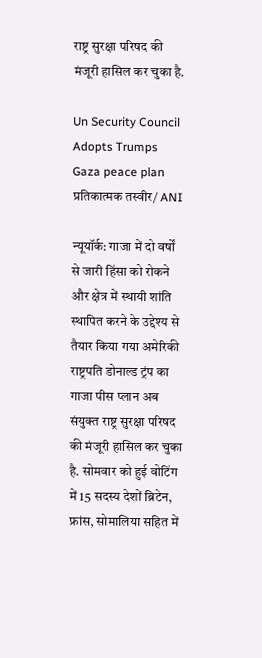राष्ट्र सुरक्षा परिषद की मंजूरी हासिल कर चुका है.

Un Security Council Adopts Trumps Gaza peace plan
प्रतिकात्मक तस्वीर/ ANI

न्यूयॉर्क: गाजा में दो वर्षों से जारी हिंसा को रोकने और क्षेत्र में स्थायी शांति स्थापित करने के उद्देश्य से तैयार किया गया अमेरिकी राष्ट्रपति डोनाल्ड ट्रंप का गाजा पीस प्लान अब संयुक्त राष्ट्र सुरक्षा परिषद की मंजूरी हासिल कर चुका है. सोमवार को हुई वोटिंग में 15 सदस्य देशों ब्रिटेन, फ्रांस, सोमालिया सहित में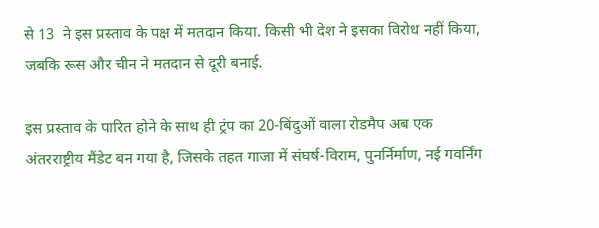से 13  ने इस प्रस्ताव के पक्ष में मतदान किया. किसी भी देश ने इसका विरोध नहीं किया, जबकि रूस और चीन ने मतदान से दूरी बनाई.

इस प्रस्ताव के पारित होने के साथ ही ट्रंप का 20-बिंदुओं वाला रोडमैप अब एक अंतरराष्ट्रीय मैंडेट बन गया है, जिसके तहत गाजा में संघर्ष-विराम, पुनर्निर्माण, नई गवर्निंग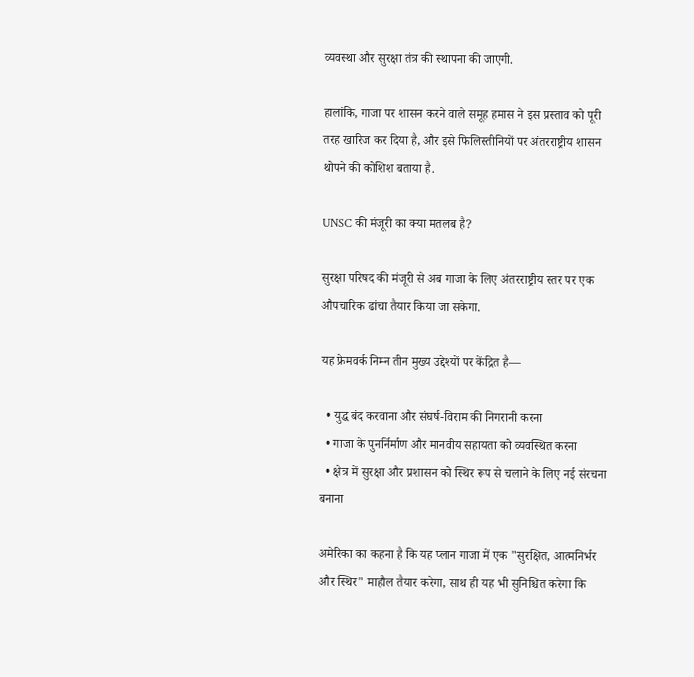व्यवस्था और सुरक्षा तंत्र की स्थापना की जाएगी.

हालांकि, गाजा पर शासन करने वाले समूह हमास ने इस प्रस्ताव को पूरी तरह खारिज कर दिया है, और इसे फिलिस्तीनियों पर अंतरराष्ट्रीय शासन थोपने की कोशिश बताया है.

UNSC की मंजूरी का क्या मतलब है?

सुरक्षा परिषद की मंजूरी से अब गाजा के लिए अंतरराष्ट्रीय स्तर पर एक औपचारिक ढांचा तैयार किया जा सकेगा.

यह फ्रेमवर्क निम्न तीन मुख्य उद्देश्यों पर केंद्रित है—

  • युद्ध बंद करवाना और संघर्ष-विराम की निगरानी करना
  • गाजा के पुनर्निर्माण और मानवीय सहायता को व्यवस्थित करना
  • क्षेत्र में सुरक्षा और प्रशासन को स्थिर रूप से चलाने के लिए नई संरचना बनाना

अमेरिका का कहना है कि यह प्लान गाजा में एक "सुरक्षित, आत्मनिर्भर और स्थिर" माहौल तैयार करेगा, साथ ही यह भी सुनिश्चित करेगा कि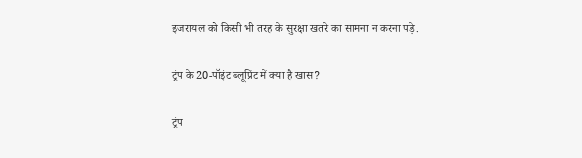इजरायल को किसी भी तरह के सुरक्षा खतरे का सामना न करना पड़े.

ट्रंप के 20-पॉइंट ब्लूप्रिंट में क्या है खास?

ट्रंप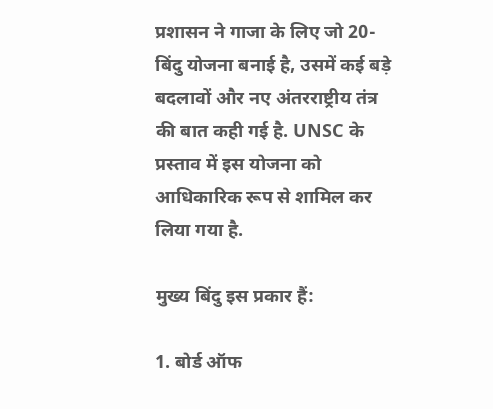प्रशासन ने गाजा के लिए जो 20-बिंदु योजना बनाई है, उसमें कई बड़े बदलावों और नए अंतरराष्ट्रीय तंत्र की बात कही गई है. UNSC के प्रस्ताव में इस योजना को आधिकारिक रूप से शामिल कर लिया गया है.

मुख्य बिंदु इस प्रकार हैं:

1. बोर्ड ऑफ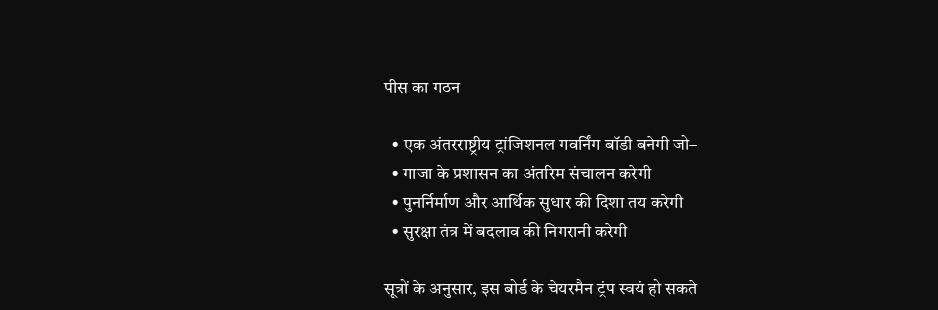पीस का गठन

  • एक अंतरराष्ट्रीय ट्रांजिशनल गवर्निंग बॉडी बनेगी जो–
  • गाजा के प्रशासन का अंतरिम संचालन करेगी
  • पुनर्निर्माण और आर्थिक सुधार की दिशा तय करेगी
  • सुरक्षा तंत्र में बदलाव की निगरानी करेगी

सूत्रों के अनुसार, इस बोर्ड के चेयरमैन ट्रंप स्वयं हो सकते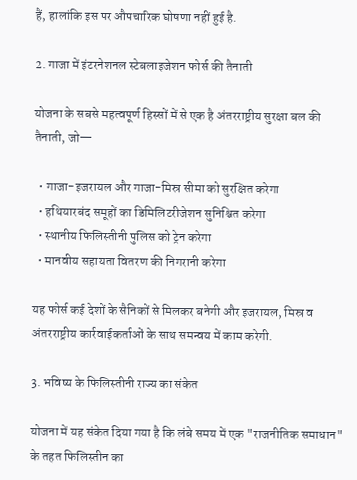हैं, हालांकि इस पर औपचारिक घोषणा नहीं हुई है.

2. गाजा में इंटरनेशनल स्टेबलाइजेशन फोर्स की तैनाती

योजना के सबसे महत्वपूर्ण हिस्सों में से एक है अंतरराष्ट्रीय सुरक्षा बल की तैनाती, जो—

  • गाजा-इजरायल और गाजा-मिस्र सीमा को सुरक्षित करेगा
  • हथियारबंद समूहों का डिमिलिटरीजेशन सुनिश्चित करेगा
  • स्थानीय फिलिस्तीनी पुलिस को ट्रेन करेगा
  • मानवीय सहायता वितरण की निगरानी करेगा

यह फोर्स कई देशों के सैनिकों से मिलकर बनेगी और इजरायल, मिस्र व अंतरराष्ट्रीय कार्रवाईकर्ताओं के साथ समन्वय में काम करेगी.

3. भविष्य के फिलिस्तीनी राज्य का संकेत

योजना में यह संकेत दिया गया है कि लंबे समय में एक "राजनीतिक समाधान" के तहत फिलिस्तीन का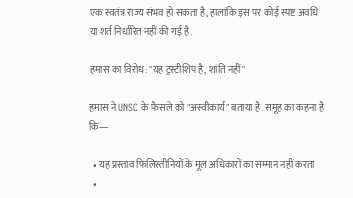एक स्वतंत्र राज्य संभव हो सकता है, हालांकि इस पर कोई स्पष्ट अवधि या शर्त निर्धारित नहीं की गई है.

हमास का विरोध: "यह ट्रस्टीशिप है, शांति नहीं"

हमास ने UNSC के फैसले को "अस्वीकार्य" बताया है. समूह का कहना है कि—

  • यह प्रस्ताव फिलिस्तीनियों के मूल अधिकारों का सम्मान नहीं करता
  •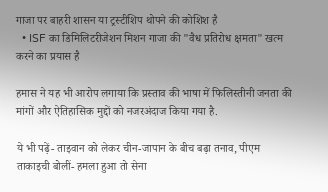गाजा पर बाहरी शासन या ट्रस्टीशिप थोपने की कोशिश है
  • ISF का डिमिलिटरीजेशन मिशन गाजा की "वैध प्रतिरोध क्षमता" खत्म करने का प्रयास है

हमास ने यह भी आरोप लगाया कि प्रस्ताव की भाषा में फिलिस्तीनी जनता की मांगों और ऐतिहासिक मुद्दों को नजरअंदाज किया गया है.

ये भी पढ़ें- ताइवान को लेकर चीन-जापान के बीच बढ़ा तनाव, पीएम ताकाइची बोलीं- हमला हुआ तो सेना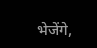भेजेंगे,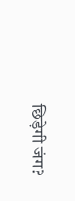छिड़ेगी जंग?